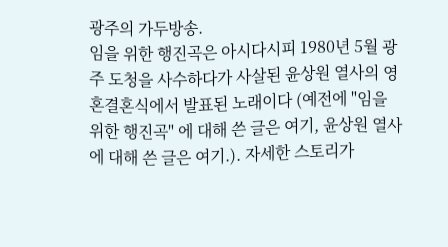광주의 가두방송.
임을 위한 행진곡은 아시다시피 1980년 5월 광주 도청을 사수하다가 사살된 윤상원 열사의 영혼결혼식에서 발표된 노래이다 (예전에 "임을 위한 행진곡" 에 대해 쓴 글은 여기, 윤상원 열사에 대해 쓴 글은 여기.). 자세한 스토리가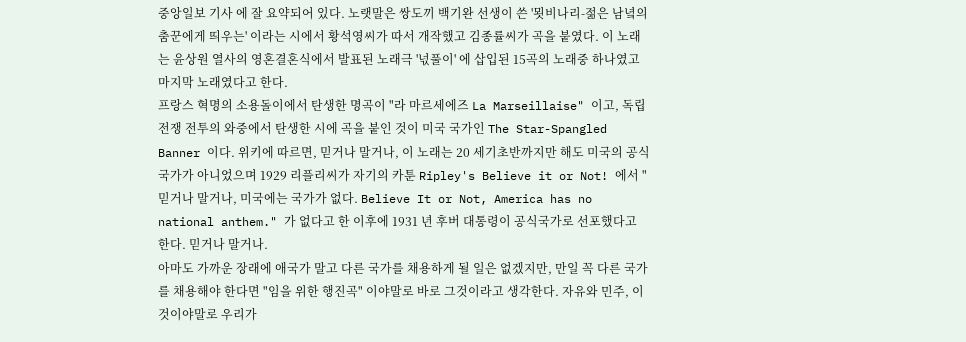중앙일보 기사 에 잘 요약되어 있다. 노랫말은 쌍도끼 백기완 선생이 쓴 '묏비나리-젊은 남녘의 춤꾼에게 띄우는' 이라는 시에서 황석영씨가 따서 개작했고 김종률씨가 곡을 붙였다. 이 노래는 윤상원 열사의 영혼결혼식에서 발표된 노래극 '넋풀이' 에 삽입된 15곡의 노래중 하나였고 마지막 노래였다고 한다.
프랑스 혁명의 소용돌이에서 탄생한 명곡이 "라 마르세에즈 La Marseillaise" 이고, 독립전쟁 전투의 와중에서 탄생한 시에 곡을 붙인 것이 미국 국가인 The Star-Spangled Banner 이다. 위키에 따르면, 믿거나 말거나, 이 노래는 20 세기초반까지만 해도 미국의 공식국가가 아니었으며 1929 리플리씨가 자기의 카툰 Ripley's Believe it or Not! 에서 "믿거나 말거나, 미국에는 국가가 없다. Believe It or Not, America has no national anthem." 가 없다고 한 이후에 1931 년 후버 대통령이 공식국가로 선포했다고 한다. 믿거나 말거나.
아마도 가까운 장래에 애국가 말고 다른 국가를 채용하게 될 일은 없겠지만, 만일 꼭 다른 국가를 채용해야 한다면 "임을 위한 행진곡" 이야말로 바로 그것이라고 생각한다. 자유와 민주, 이것이야말로 우리가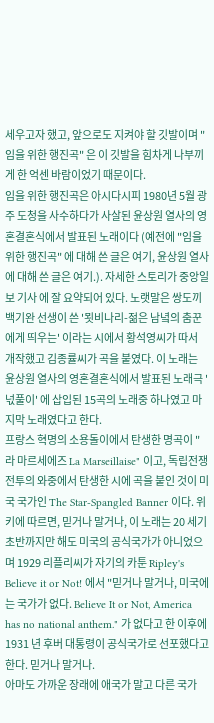세우고자 했고, 앞으로도 지켜야 할 깃발이며 "임을 위한 행진곡" 은 이 깃발을 힘차게 나부끼게 한 억센 바람이었기 때문이다.
임을 위한 행진곡은 아시다시피 1980년 5월 광주 도청을 사수하다가 사살된 윤상원 열사의 영혼결혼식에서 발표된 노래이다 (예전에 "임을 위한 행진곡" 에 대해 쓴 글은 여기, 윤상원 열사에 대해 쓴 글은 여기.). 자세한 스토리가 중앙일보 기사 에 잘 요약되어 있다. 노랫말은 쌍도끼 백기완 선생이 쓴 '묏비나리-젊은 남녘의 춤꾼에게 띄우는' 이라는 시에서 황석영씨가 따서 개작했고 김종률씨가 곡을 붙였다. 이 노래는 윤상원 열사의 영혼결혼식에서 발표된 노래극 '넋풀이' 에 삽입된 15곡의 노래중 하나였고 마지막 노래였다고 한다.
프랑스 혁명의 소용돌이에서 탄생한 명곡이 "라 마르세에즈 La Marseillaise" 이고, 독립전쟁 전투의 와중에서 탄생한 시에 곡을 붙인 것이 미국 국가인 The Star-Spangled Banner 이다. 위키에 따르면, 믿거나 말거나, 이 노래는 20 세기초반까지만 해도 미국의 공식국가가 아니었으며 1929 리플리씨가 자기의 카툰 Ripley's Believe it or Not! 에서 "믿거나 말거나, 미국에는 국가가 없다. Believe It or Not, America has no national anthem." 가 없다고 한 이후에 1931 년 후버 대통령이 공식국가로 선포했다고 한다. 믿거나 말거나.
아마도 가까운 장래에 애국가 말고 다른 국가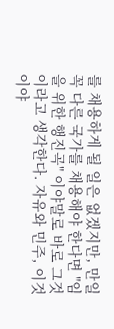를 채용하게 될 일은 없겠지만, 만일 꼭 다른 국가를 채용해야 한다면 "임을 위한 행진곡" 이야말로 바로 그것이라고 생각한다. 자유와 민주, 이것이야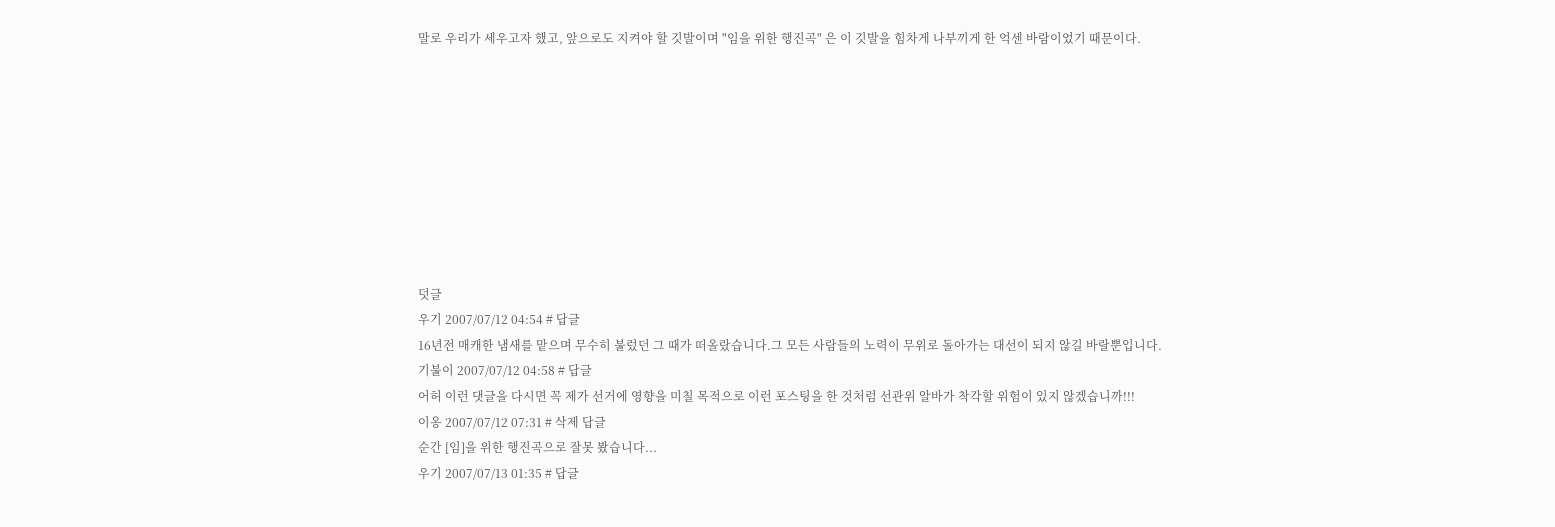말로 우리가 세우고자 했고, 앞으로도 지켜야 할 깃발이며 "임을 위한 행진곡" 은 이 깃발을 힘차게 나부끼게 한 억센 바람이었기 때문이다.









덧글
우기 2007/07/12 04:54 # 답글
16년전 매캐한 냄새를 맡으며 무수히 불렀던 그 때가 떠올랐습니다.그 모든 사람들의 노력이 무위로 돌아가는 대선이 되지 않길 바랄뿐입니다.
기불이 2007/07/12 04:58 # 답글
어허 이런 댓글을 다시면 꼭 제가 선거에 영향을 미칠 목적으로 이런 포스팅을 한 것처럼 선관위 알바가 착각할 위험이 있지 않겠습니까!!!
이옹 2007/07/12 07:31 # 삭제 답글
순간 [임]을 위한 행진곡으로 잘못 봤습니다...
우기 2007/07/13 01:35 # 답글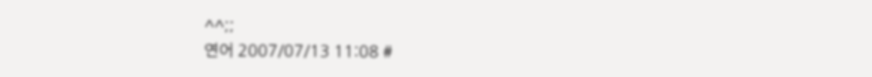^^;;
연어 2007/07/13 11:08 #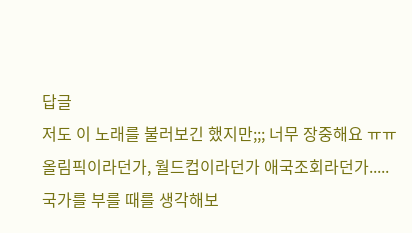답글
저도 이 노래를 불러보긴 했지만;;; 너무 장중해요 ㅠㅠ올림픽이라던가, 월드컵이라던가 애국조회라던가..... 국가를 부를 때를 생각해보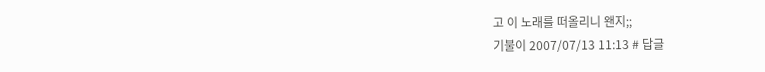고 이 노래를 떠올리니 왠지;;
기불이 2007/07/13 11:13 # 답글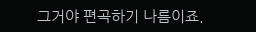그거야 편곡하기 나름이죠.